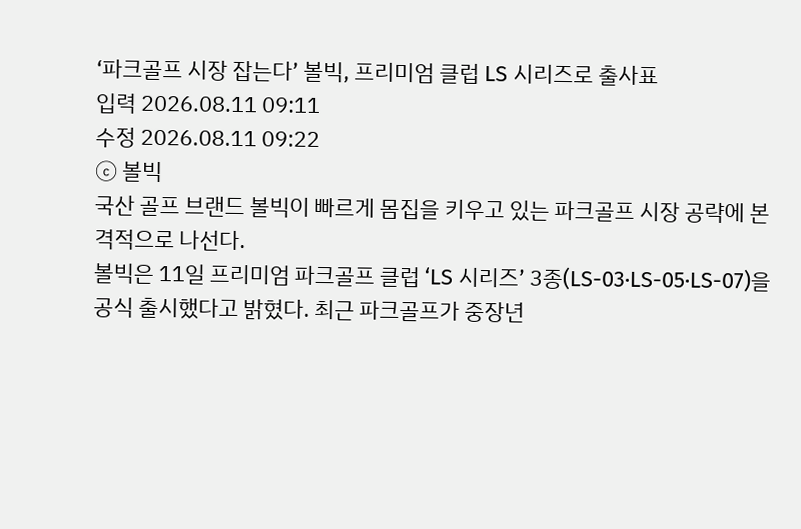‘파크골프 시장 잡는다’ 볼빅, 프리미엄 클럽 LS 시리즈로 출사표
입력 2026.08.11 09:11
수정 2026.08.11 09:22
ⓒ 볼빅
국산 골프 브랜드 볼빅이 빠르게 몸집을 키우고 있는 파크골프 시장 공략에 본격적으로 나선다.
볼빅은 11일 프리미엄 파크골프 클럽 ‘LS 시리즈’ 3종(LS-03·LS-05·LS-07)을 공식 출시했다고 밝혔다. 최근 파크골프가 중장년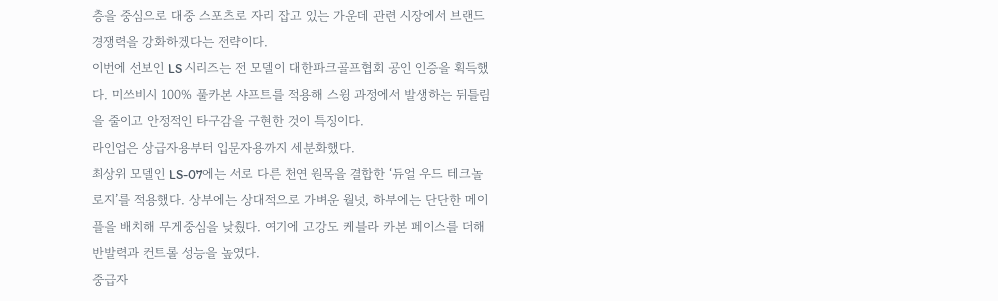층을 중심으로 대중 스포츠로 자리 잡고 있는 가운데 관련 시장에서 브랜드 경쟁력을 강화하겠다는 전략이다.
이번에 선보인 LS 시리즈는 전 모델이 대한파크골프협회 공인 인증을 획득했다. 미쓰비시 100% 풀카본 샤프트를 적용해 스윙 과정에서 발생하는 뒤틀림을 줄이고 안정적인 타구감을 구현한 것이 특징이다.
라인업은 상급자용부터 입문자용까지 세분화했다.
최상위 모델인 LS-07에는 서로 다른 천연 원목을 결합한 ‘듀얼 우드 테크놀로지’를 적용했다. 상부에는 상대적으로 가벼운 월넛, 하부에는 단단한 메이플을 배치해 무게중심을 낮췄다. 여기에 고강도 케블라 카본 페이스를 더해 반발력과 컨트롤 성능을 높였다.
중급자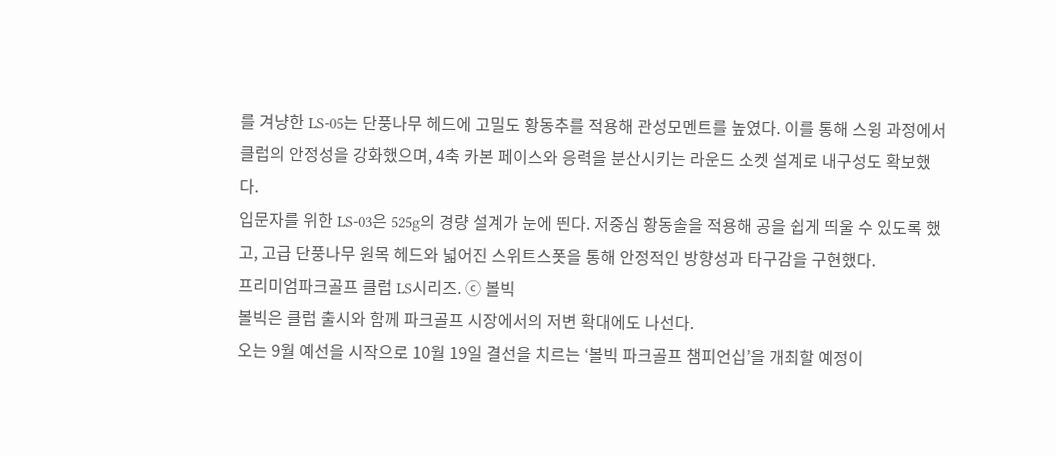를 겨냥한 LS-05는 단풍나무 헤드에 고밀도 황동추를 적용해 관성모멘트를 높였다. 이를 통해 스윙 과정에서 클럽의 안정성을 강화했으며, 4축 카본 페이스와 응력을 분산시키는 라운드 소켓 설계로 내구성도 확보했다.
입문자를 위한 LS-03은 525g의 경량 설계가 눈에 띈다. 저중심 황동솔을 적용해 공을 쉽게 띄울 수 있도록 했고, 고급 단풍나무 원목 헤드와 넓어진 스위트스폿을 통해 안정적인 방향성과 타구감을 구현했다.
프리미엄파크골프 클럽 LS시리즈. ⓒ 볼빅
볼빅은 클럽 출시와 함께 파크골프 시장에서의 저변 확대에도 나선다.
오는 9월 예선을 시작으로 10월 19일 결선을 치르는 ‘볼빅 파크골프 챔피언십’을 개최할 예정이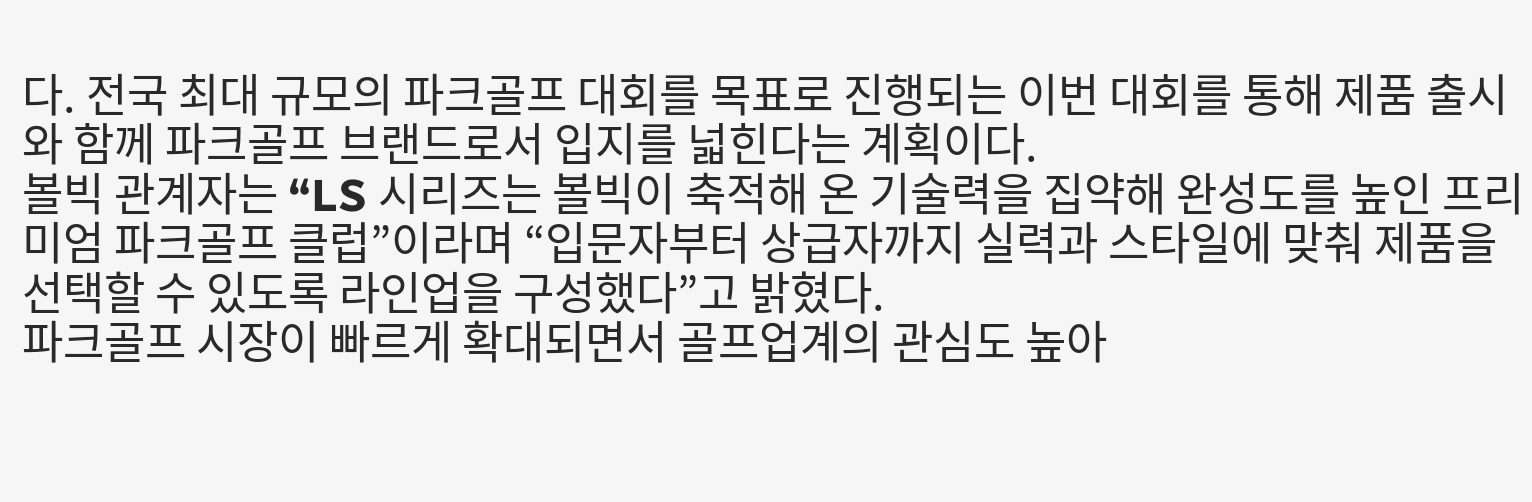다. 전국 최대 규모의 파크골프 대회를 목표로 진행되는 이번 대회를 통해 제품 출시와 함께 파크골프 브랜드로서 입지를 넓힌다는 계획이다.
볼빅 관계자는 “LS 시리즈는 볼빅이 축적해 온 기술력을 집약해 완성도를 높인 프리미엄 파크골프 클럽”이라며 “입문자부터 상급자까지 실력과 스타일에 맞춰 제품을 선택할 수 있도록 라인업을 구성했다”고 밝혔다.
파크골프 시장이 빠르게 확대되면서 골프업계의 관심도 높아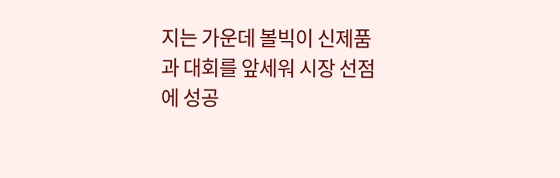지는 가운데 볼빅이 신제품과 대회를 앞세워 시장 선점에 성공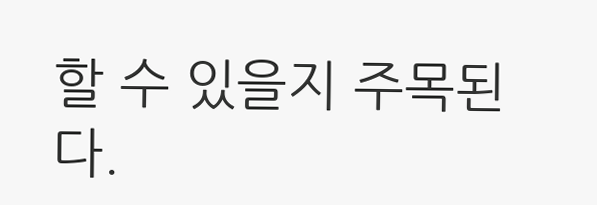할 수 있을지 주목된다.